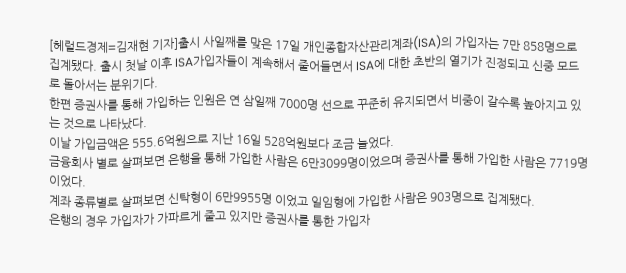[헤럴드경제=김재현 기자]출시 사일째를 맞은 17일 개인종합자산관리계좌(ISA)의 가입자는 7만 858명으로 집계됐다. 출시 첫날 이후 ISA가입자들이 계속해서 줄어들면서 ISA에 대한 초반의 열기가 진정되고 신중 모드로 돌아서는 분위기다.
한편 증권사를 통해 가입하는 인원은 연 삼일째 7000명 선으로 꾸준히 유지되면서 비중이 갈수록 높아지고 있는 것으로 나타났다.
이날 가입금액은 555.6억원으로 지난 16일 528억원보다 조금 늘었다.
금융회사 별로 살펴보면 은행을 통해 가입한 사람은 6만3099명이었으며 증권사를 통해 가입한 사람은 7719명이었다.
계좌 종류별로 살펴보면 신탁형이 6만9955명 이었고 일임형에 가입한 사람은 903명으로 집계됐다.
은행의 경우 가입자가 가파르게 줄고 있지만 증권사를 통한 가입자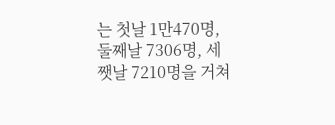는 첫날 1만470명, 둘째날 7306명, 세쨋날 7210명을 거쳐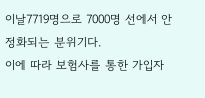이날7719명으로 7000명 선에서 안정화되는 분위기다.
이에 따라 보험사를 통한 가입자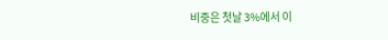비중은 첫날 3%에서 이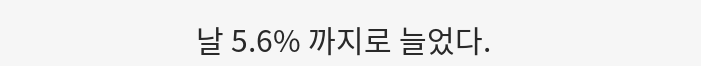날 5.6% 까지로 늘었다.